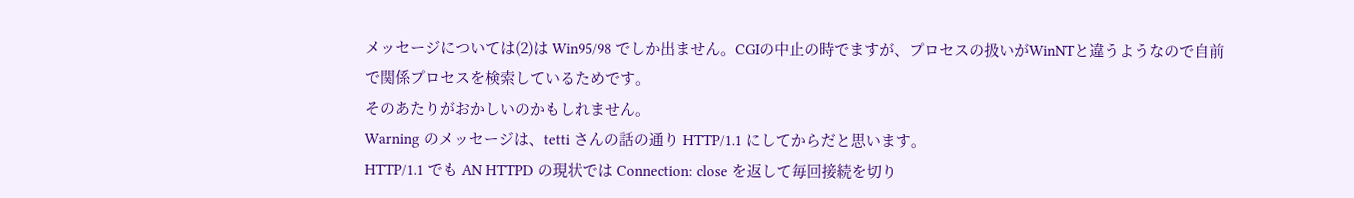メッセージについては(2)は Win95/98 でしか出ません。CGIの中止の時でますが、プロセスの扱いがWinNTと違うようなので自前で関係プロセスを検索しているためです。
そのあたりがおかしいのかもしれません。
Warning のメッセージは、tetti さんの話の通り HTTP/1.1 にしてからだと思います。
HTTP/1.1 でも AN HTTPD の現状では Connection: close を返して毎回接続を切り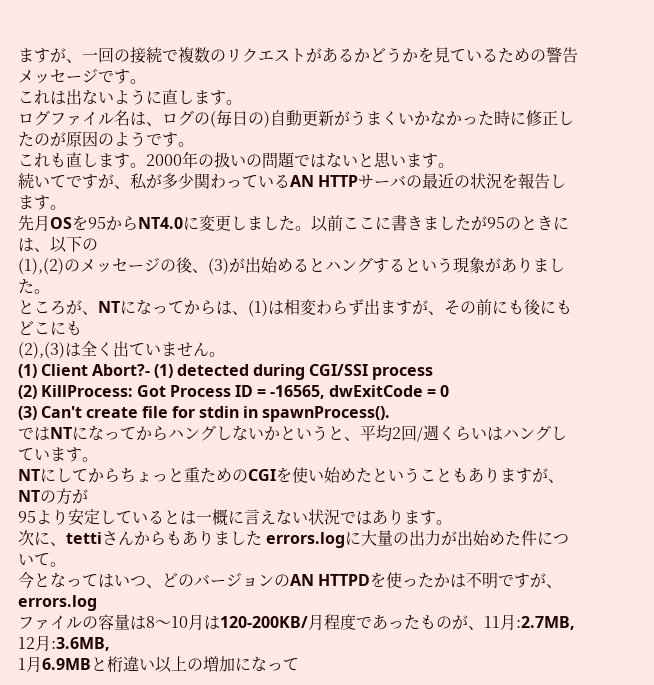ますが、一回の接続で複数のリクエストがあるかどうかを見ているための警告メッセージです。
これは出ないように直します。
ログファイル名は、ログの(毎日の)自動更新がうまくいかなかった時に修正したのが原因のようです。
これも直します。2000年の扱いの問題ではないと思います。
続いてですが、私が多少関わっているAN HTTPサーバの最近の状況を報告します。
先月OSを95からNT4.0に変更しました。以前ここに書きましたが95のときには、以下の
(1),(2)のメッセージの後、(3)が出始めるとハングするという現象がありました。
ところが、NTになってからは、(1)は相変わらず出ますが、その前にも後にもどこにも
(2),(3)は全く出ていません。
(1) Client Abort?- (1) detected during CGI/SSI process
(2) KillProcess: Got Process ID = -16565, dwExitCode = 0
(3) Can't create file for stdin in spawnProcess().
ではNTになってからハングしないかというと、平均2回/週くらいはハングしています。
NTにしてからちょっと重ためのCGIを使い始めたということもありますが、NTの方が
95より安定しているとは一概に言えない状況ではあります。
次に、tettiさんからもありました errors.logに大量の出力が出始めた件について。
今となってはいつ、どのバージョンのAN HTTPDを使ったかは不明ですが、errors.log
ファイルの容量は8〜10月は120-200KB/月程度であったものが、11月:2.7MB, 12月:3.6MB,
1月6.9MBと桁違い以上の増加になって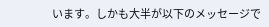います。しかも大半が以下のメッセージで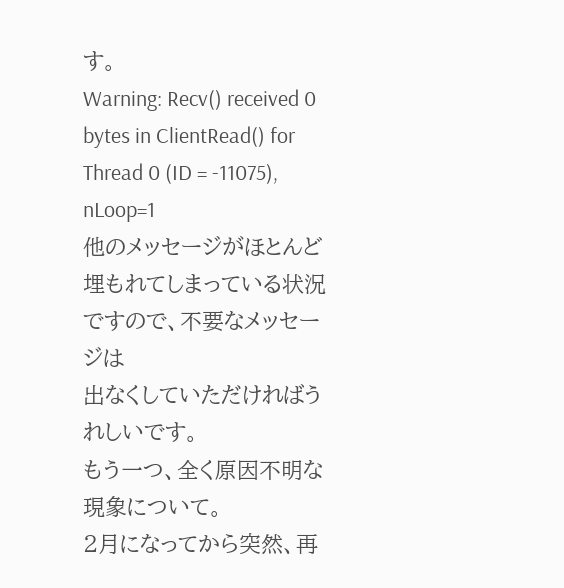す。
Warning: Recv() received 0 bytes in ClientRead() for Thread 0 (ID = -11075), nLoop=1
他のメッセージがほとんど埋もれてしまっている状況ですので、不要なメッセージは
出なくしていただければうれしいです。
もう一つ、全く原因不明な現象について。
2月になってから突然、再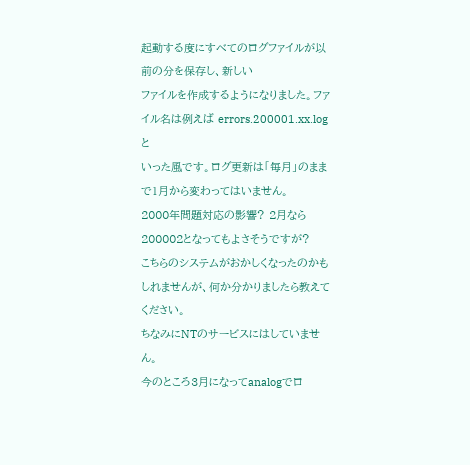起動する度にすべてのログファイルが以前の分を保存し、新しい
ファイルを作成するようになりました。ファイル名は例えば errors.200001.xx.log と
いった風です。ログ更新は「毎月」のままで1月から変わってはいません。
2000年問題対応の影響? 2月なら200002となってもよさそうですが?
こちらのシステムがおかしくなったのかもしれませんが、何か分かりましたら教えてください。
ちなみにNTのサービスにはしていません。
今のところ3月になってanalogでロ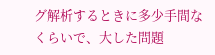グ解析するときに多少手間なくらいで、大した問題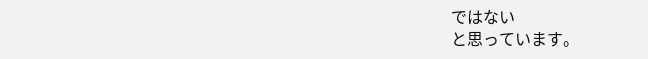ではない
と思っています。